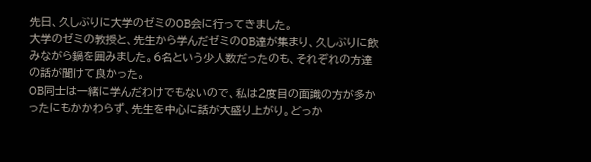先日、久しぶりに大学のゼミのOB会に行ってきました。
大学のゼミの教授と、先生から学んだゼミのOB達が集まり、久しぶりに飲みながら鍋を囲みました。6名という少人数だったのも、それぞれの方達の話が聞けて良かった。
OB同士は一緒に学んだわけでもないので、私は2度目の面識の方が多かったにもかかわらず、先生を中心に話が大盛り上がり。どっか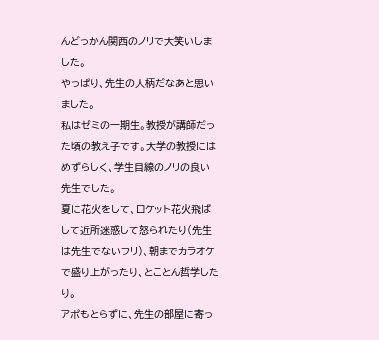んどっかん関西のノリで大笑いしました。
やっぱり、先生の人柄だなあと思いました。
私はゼミの一期生。教授が講師だった頃の教え子です。大学の教授にはめずらしく、学生目線のノリの良い先生でした。
夏に花火をして、ロケット花火飛ばして近所迷惑して怒られたり(先生は先生でないフリ)、朝までカラオケで盛り上がったり、とことん哲学したり。
アポもとらずに、先生の部屋に寄っ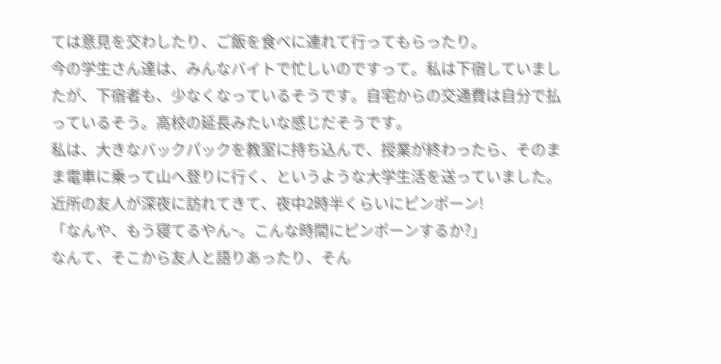ては意見を交わしたり、ご飯を食べに連れて行ってもらったり。
今の学生さん達は、みんなバイトで忙しいのですって。私は下宿していましたが、下宿者も、少なくなっているそうです。自宅からの交通費は自分で払っているそう。高校の延長みたいな感じだそうです。
私は、大きなバックパックを教室に持ち込んで、授業が終わったら、そのまま電車に乗って山へ登りに行く、というような大学生活を送っていました。
近所の友人が深夜に訪れてきて、夜中2時半くらいにピンポーン!
「なんや、もう寝てるやん~。こんな時間にピンポーンするか?」
なんて、そこから友人と語りあったり、そん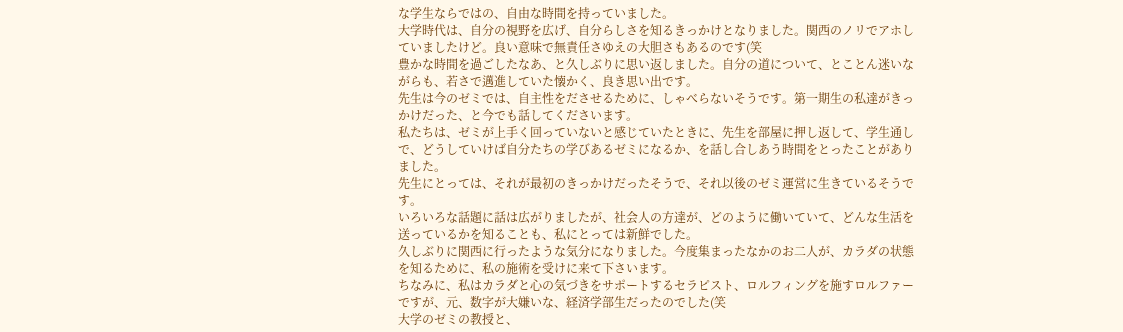な学生ならではの、自由な時間を持っていました。
大学時代は、自分の視野を広げ、自分らしさを知るきっかけとなりました。関西のノリでアホしていましたけど。良い意味で無責任さゆえの大胆さもあるのです(笑
豊かな時間を過ごしたなあ、と久しぶりに思い返しました。自分の道について、とことん迷いながらも、若さで邁進していた懐かく、良き思い出です。
先生は今のゼミでは、自主性をださせるために、しゃべらないそうです。第一期生の私達がきっかけだった、と今でも話してくださいます。
私たちは、ゼミが上手く回っていないと感じていたときに、先生を部屋に押し返して、学生通しで、どうしていけば自分たちの学びあるゼミになるか、を話し合しあう時間をとったことがありました。
先生にとっては、それが最初のきっかけだったそうで、それ以後のゼミ運営に生きているそうです。
いろいろな話題に話は広がりましたが、社会人の方達が、どのように働いていて、どんな生活を送っているかを知ることも、私にとっては新鮮でした。
久しぶりに関西に行ったような気分になりました。今度集まったなかのお二人が、カラダの状態を知るために、私の施術を受けに来て下さいます。
ちなみに、私はカラダと心の気づきをサポートするセラピスト、ロルフィングを施すロルファーですが、元、数字が大嫌いな、経済学部生だったのでした(笑
大学のゼミの教授と、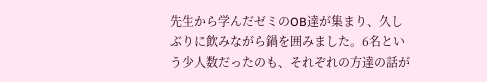先生から学んだゼミのOB達が集まり、久しぶりに飲みながら鍋を囲みました。6名という少人数だったのも、それぞれの方達の話が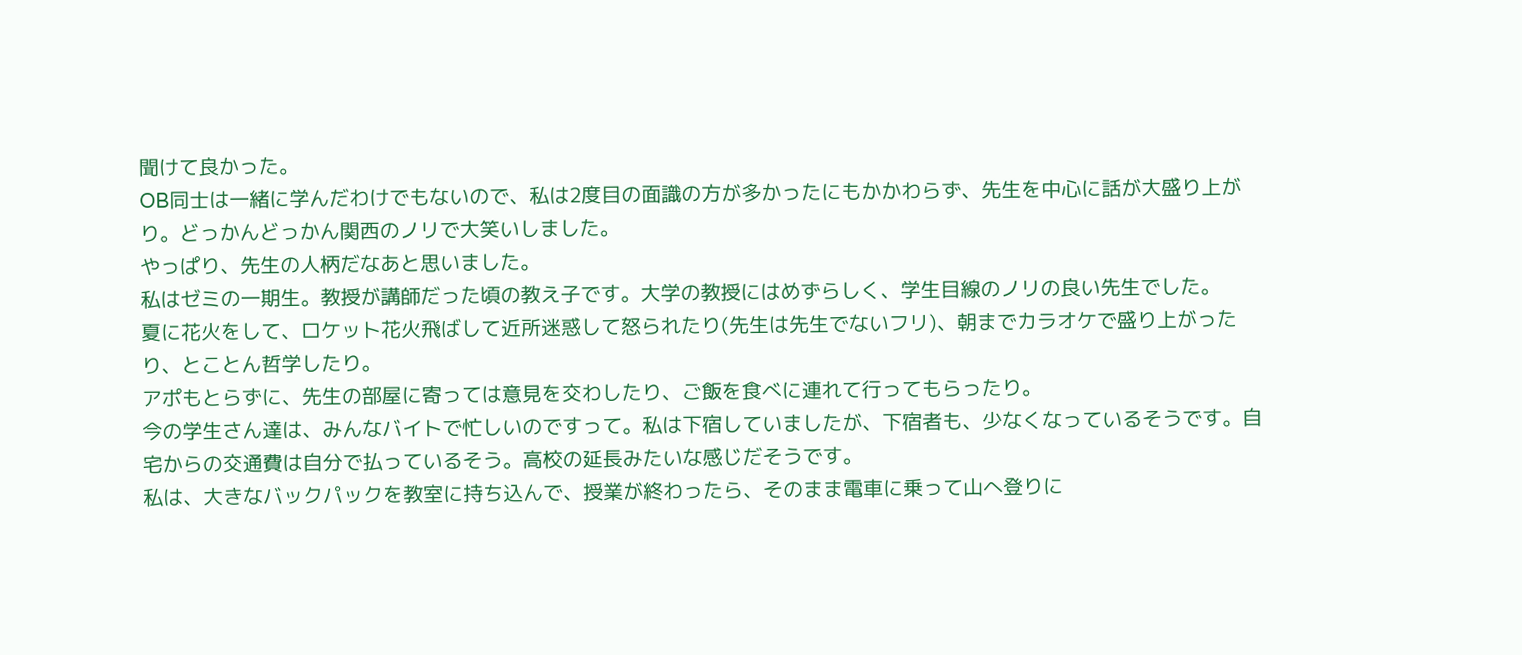聞けて良かった。
OB同士は一緒に学んだわけでもないので、私は2度目の面識の方が多かったにもかかわらず、先生を中心に話が大盛り上がり。どっかんどっかん関西のノリで大笑いしました。
やっぱり、先生の人柄だなあと思いました。
私はゼミの一期生。教授が講師だった頃の教え子です。大学の教授にはめずらしく、学生目線のノリの良い先生でした。
夏に花火をして、ロケット花火飛ばして近所迷惑して怒られたり(先生は先生でないフリ)、朝までカラオケで盛り上がったり、とことん哲学したり。
アポもとらずに、先生の部屋に寄っては意見を交わしたり、ご飯を食べに連れて行ってもらったり。
今の学生さん達は、みんなバイトで忙しいのですって。私は下宿していましたが、下宿者も、少なくなっているそうです。自宅からの交通費は自分で払っているそう。高校の延長みたいな感じだそうです。
私は、大きなバックパックを教室に持ち込んで、授業が終わったら、そのまま電車に乗って山へ登りに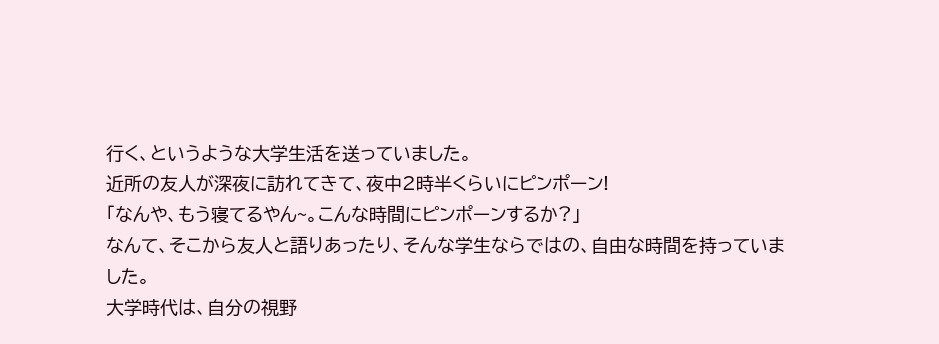行く、というような大学生活を送っていました。
近所の友人が深夜に訪れてきて、夜中2時半くらいにピンポーン!
「なんや、もう寝てるやん~。こんな時間にピンポーンするか?」
なんて、そこから友人と語りあったり、そんな学生ならではの、自由な時間を持っていました。
大学時代は、自分の視野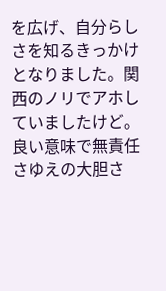を広げ、自分らしさを知るきっかけとなりました。関西のノリでアホしていましたけど。良い意味で無責任さゆえの大胆さ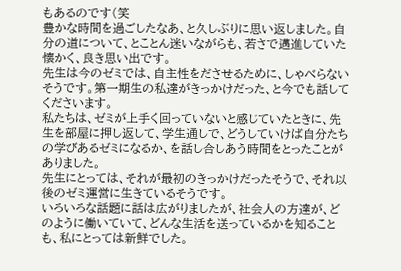もあるのです(笑
豊かな時間を過ごしたなあ、と久しぶりに思い返しました。自分の道について、とことん迷いながらも、若さで邁進していた懐かく、良き思い出です。
先生は今のゼミでは、自主性をださせるために、しゃべらないそうです。第一期生の私達がきっかけだった、と今でも話してくださいます。
私たちは、ゼミが上手く回っていないと感じていたときに、先生を部屋に押し返して、学生通しで、どうしていけば自分たちの学びあるゼミになるか、を話し合しあう時間をとったことがありました。
先生にとっては、それが最初のきっかけだったそうで、それ以後のゼミ運営に生きているそうです。
いろいろな話題に話は広がりましたが、社会人の方達が、どのように働いていて、どんな生活を送っているかを知ることも、私にとっては新鮮でした。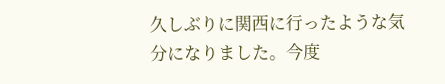久しぶりに関西に行ったような気分になりました。今度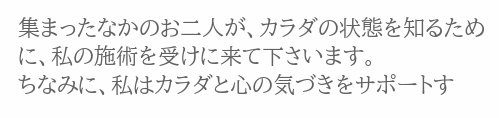集まったなかのお二人が、カラダの状態を知るために、私の施術を受けに来て下さいます。
ちなみに、私はカラダと心の気づきをサポートす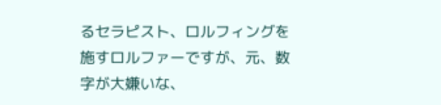るセラピスト、ロルフィングを施すロルファーですが、元、数字が大嫌いな、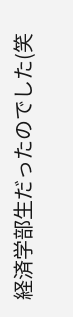経済学部生だったのでした(笑